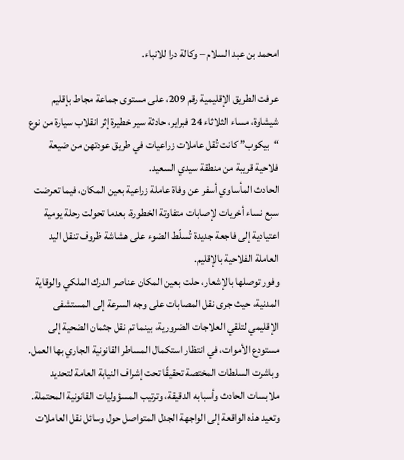امحمد بن عبد السلام – وكالة درا للانباء.

عرفت الطريق الإقليمية رقم 209، على مستوى جماعة مجاط بإقليم شيشاوة، مساء الثلاثاء 24 فبراير، حادثة سير خطيرة إثر انقلاب سيارة من نوع “بيكوب” كانت تُقل عاملات زراعيات في طريق عودتهن من ضيعة فلاحية قريبة من منطقة سيدي السعيد.
الحادث المأساوي أسفر عن وفاة عاملة زراعية بعين المكان، فيما تعرضت سبع نساء أخريات لإصابات متفاوتة الخطورة، بعدما تحولت رحلة يومية اعتيادية إلى فاجعة جديدة تُسلّط الضوء على هشاشة ظروف تنقل اليد العاملة الفلاحية بالإقليم.
وفور توصلها بالإشعار، حلت بعين المكان عناصر الدرك الملكي والوقاية المدنية، حيث جرى نقل المصابات على وجه السرعة إلى المستشفى الإقليمي لتلقي العلاجات الضرورية، بينما تم نقل جثمان الضحية إلى مستودع الأموات، في انتظار استكمال المساطر القانونية الجاري بها العمل.
وباشرت السلطات المختصة تحقيقًا تحت إشراف النيابة العامة لتحديد ملابسات الحادث وأسبابه الدقيقة، وترتيب المسؤوليات القانونية المحتملة. وتعيد هذه الواقعة إلى الواجهة الجدل المتواصل حول وسائل نقل العاملات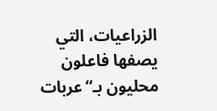الزراعيات، التي يصفها فاعلون محليون بـ“عربات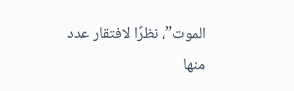الموت”، نظرًا لافتقار عدد منها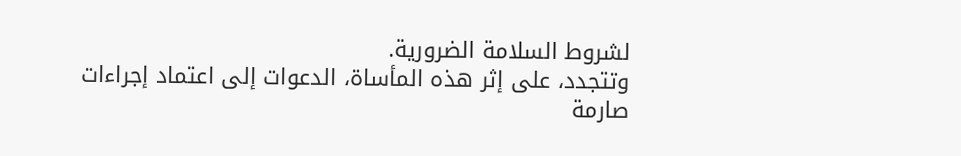لشروط السلامة الضرورية.
وتتجدد، على إثر هذه المأساة، الدعوات إلى اعتماد إجراءات صارمة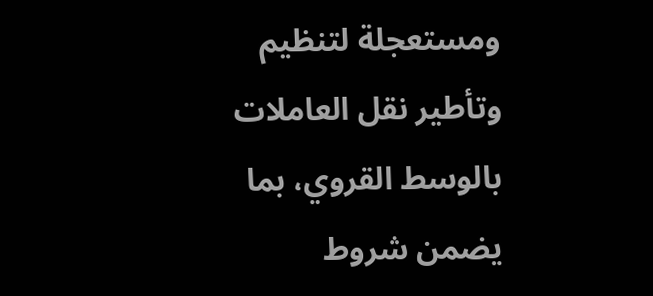ومستعجلة لتنظيم وتأطير نقل العاملات بالوسط القروي، بما يضمن شروط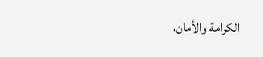الكرامة والأمان،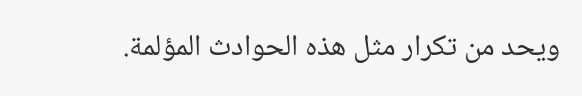ويحد من تكرار مثل هذه الحوادث المؤلمة.